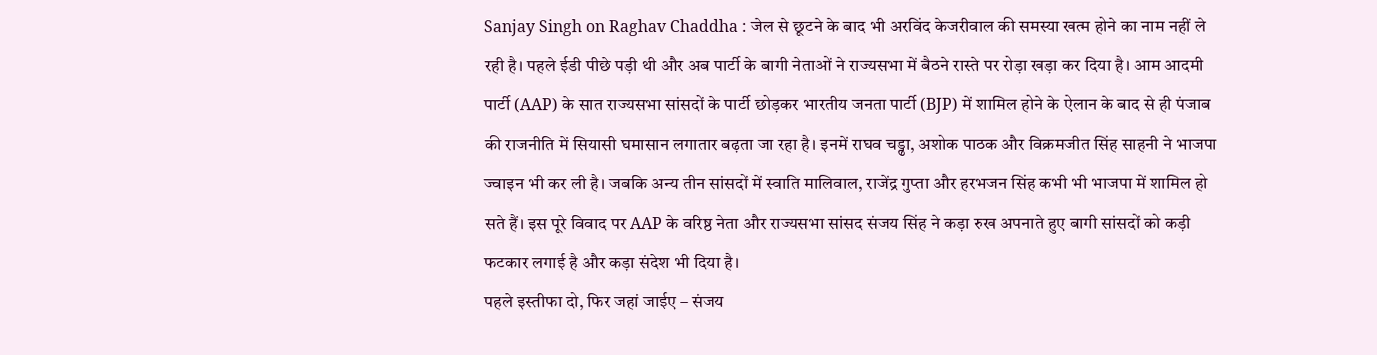Sanjay Singh on Raghav Chaddha : जेल से छूटने के बाद भी अरविंद केजरीवाल की समस्या खत्म होने का नाम नहीं ले रही है। पहले ईडी पीछे पड़ी थी और अब पार्टी के बागी नेताओं ने राज्यसभा में बैठने रास्ते पर रोड़ा खड़ा कर दिया है। आम आदमी पार्टी (AAP) के सात राज्यसभा सांसदों के पार्टी छोड़कर भारतीय जनता पार्टी (BJP) में शामिल होने के ऐलान के बाद से ही पंजाब की राजनीति में सियासी घमासान लगातार बढ़ता जा रहा है। इनमें राघव चड्ढा, अशोक पाठक और विक्रमजीत सिंह साहनी ने भाजपा ज्वाइन भी कर ली है। जबकि अन्य तीन सांसदों में स्वाति मालिवाल, राजेंद्र गुप्ता और हरभजन सिंह कभी भी भाजपा में शामिल हो सते हैं। इस पूरे विवाद पर AAP के वरिष्ठ नेता और राज्यसभा सांसद संजय सिंह ने कड़ा रुख अपनाते हुए बागी सांसदों को कड़ी फटकार लगाई है और कड़ा संदेश भी दिया है।
पहले इस्तीफा दो, फिर जहां जाईए – संजय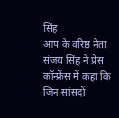सिंह
आप के वरिष्ठ नेता संजय सिंह ने प्रेस कॉन्फ्रेंस में कहा कि जिन सांसदों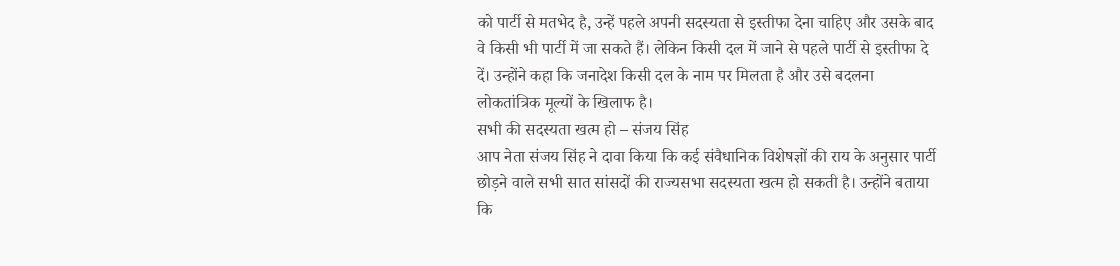को पार्टी से मतभेद है, उन्हें पहले अपनी सदस्यता से इस्तीफा देना चाहिए और उसके बाद वे किसी भी पार्टी में जा सकते हैं। लेकिन किसी दल में जाने से पहले पार्टी से इस्तीफा दे दें। उन्होंने कहा कि जनादेश किसी दल के नाम पर मिलता है और उसे बदलना लोकतांत्रिक मूल्यों के खिलाफ है।
सभी की सदस्यता खत्म हो – संजय सिंह
आप नेता संजय सिंह ने दावा किया कि कई संवैधानिक विशेषज्ञों की राय के अनुसार पार्टी छोड़ने वाले सभी सात सांसदों की राज्यसभा सदस्यता खत्म हो सकती है। उन्होंने बताया कि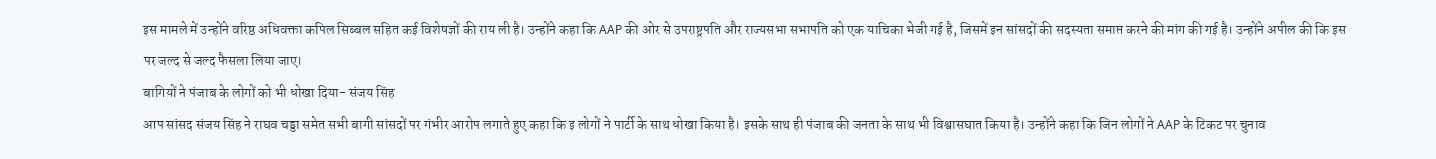इस मामले में उन्होंने वरिष्ठ अधिवक्ता कपिल सिब्बल सहित कई विशेषज्ञों की राय ली है। उन्होंने कहा कि AAP की ओर से उपराष्ट्रपति और राज्यसभा सभापति को एक याचिका भेजी गई है, जिसमें इन सांसदों की सदस्यता समाप्त करने की मांग की गई है। उन्होंने अपील की कि इस पर जल्द से जल्द फैसला लिया जाए।
बागियों ने पंजाब के लोगों को भी धोखा दिया- संजय सिंह
आप सांसद संजय सिंह ने राघव चड्डा समेत सभी बागी सांसदों पर गंभीर आरोप लगाते हुए कहा कि इ लोगों ने पार्टी के साथ धोखा किया है। इसके साथ ही पंजाब की जनता के साथ भी विश्वासघात किया है। उन्होंने कहा कि जिन लोगों ने AAP के टिकट पर चुनाव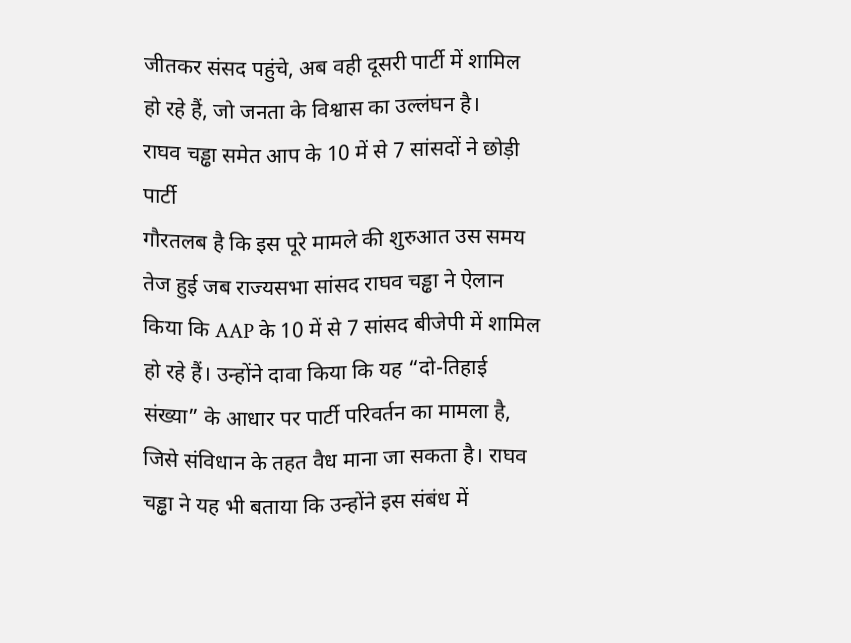जीतकर संसद पहुंचे, अब वही दूसरी पार्टी में शामिल हो रहे हैं, जो जनता के विश्वास का उल्लंघन है।
राघव चड्ढा समेत आप के 10 में से 7 सांसदों ने छोड़ी पार्टी
गौरतलब है कि इस पूरे मामले की शुरुआत उस समय तेज हुई जब राज्यसभा सांसद राघव चड्ढा ने ऐलान किया कि AAP के 10 में से 7 सांसद बीजेपी में शामिल हो रहे हैं। उन्होंने दावा किया कि यह “दो-तिहाई संख्या” के आधार पर पार्टी परिवर्तन का मामला है, जिसे संविधान के तहत वैध माना जा सकता है। राघव चड्ढा ने यह भी बताया कि उन्होंने इस संबंध में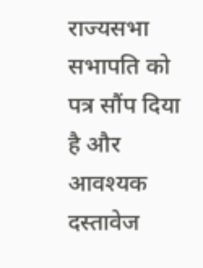राज्यसभा सभापति को पत्र सौंप दिया है और आवश्यक दस्तावेज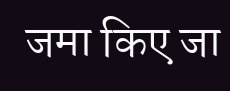जमा किए जा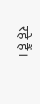रहे हैं।